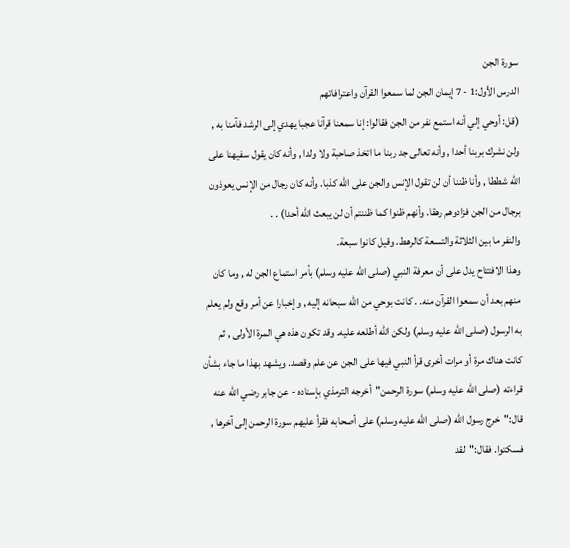سورة الجن
الدرس الأول:1 - 7 إيمان الجن لما سمعوا القرآن واعترافاتهم
(قل: أوحي إلي أنه استمع نفر من الجن فقالوا: إنا سمعنا قرآنا عجبا يهدي إلى الرشد فآمنا به , ولن نشرك بربنا أحدا , وأنه تعالى جد ربنا ما اتخذ صاحبة ولا ولدا , وأنه كان يقول سفيهنا على الله شططا , وأنا ظننا أن لن تقول الإنس والجن على الله كذبا. وأنه كان رجال من الإنس يعوذون برجال من الجن فزادوهم رهقا. وأنهم ظنوا كما ظننتم أن لن يبعث الله أحدا) . .
والنفر ما بين الثلاثة والتسعة كالرهط. وقيل كانوا سبعة.
وهذا الافتتاح يدل على أن معرفة النبي (صلى الله عليه وسلم) بأمر استماع الجن له , وما كان منهم بعد أن سمعوا القرآن منه. . كانت بوحي من الله سبحانه إليه , وإخبارا عن أمر وقع ولم يعلم به الرسول (صلى الله عليه وسلم) ولكن الله أطلعه عليه. وقد تكون هذه هي المرة الأولى , ثم كانت هناك مرة أو مرات أخرى قرأ النبي فيها على الجن عن علم وقصد. ويشهد بهذا ما جاء بشأن قراءته (صلى الله عليه وسلم) سورة الرحمن"أخرجه الترمذي بإسناده - عن جابر رضي الله عنه قال:"خرج رسول الله (صلى الله عليه وسلم) على أصحابه فقرأ عليهم سورة الرحمن إلى آخرها , فسكتوا. فقال:"لقد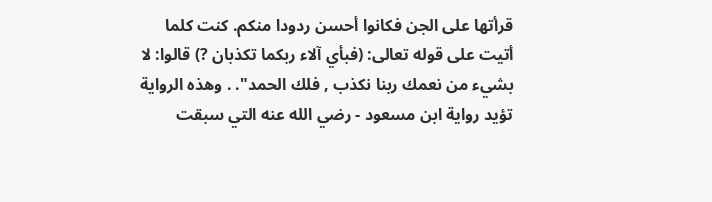قرأتها على الجن فكانوا أحسن ردودا منكم. كنت كلما أتيت على قوله تعالى: (فبأي آلاء ربكما تكذبان ?) قالوا: لا بشيء من نعمك ربنا نكذب , فلك الحمد". . وهذه الرواية تؤيد رواية ابن مسعود - رضي الله عنه التي سبقت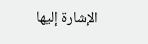الإشارة إليها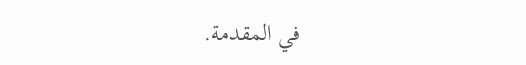في المقدمة.